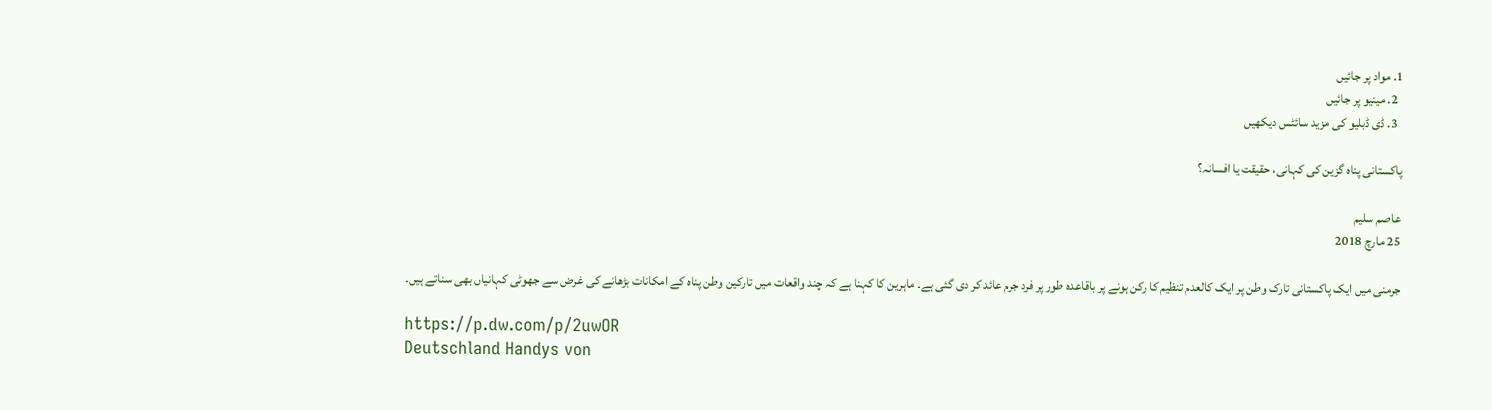1. مواد پر جائیں
  2. مینیو پر جائیں
  3. ڈی ڈبلیو کی مزید سائٹس دیکھیں

پاکستانی پناہ گزین کی کہانی، حقیقت یا افسانہ؟

عاصم سلیم
25 مارچ 2018

جرمنی ميں ايک پاکستانی تارک وطن پر ايک کالعدم تنظيم کا رکن ہونے پر باقاعدہ طور پر فرد جرم عائد کر دی گئی ہے۔ ماہرين کا کہنا ہے کہ چند واقعات ميں تارکين وطن پناہ کے امکانات بڑھانے کی غرض سے جھوٹی کہانياں بھی سناتے ہيں۔

https://p.dw.com/p/2uwOR
Deutschland Handys von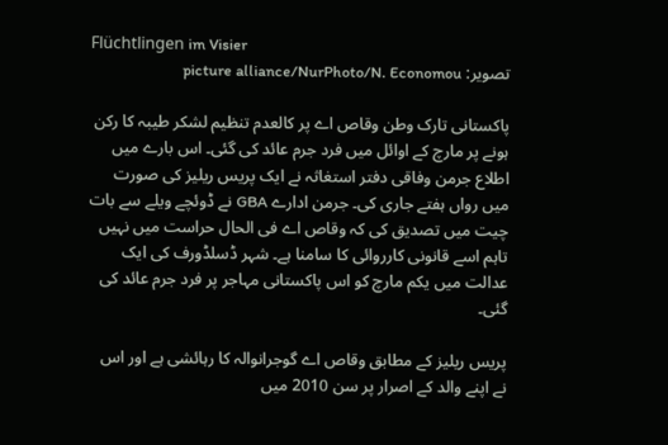Flüchtlingen im Visier
تصویر: picture alliance/NurPhoto/N. Economou

پاکستانی تارک وطن وقاص اے پر کالعدم تنظيم لشکر طيبہ کا رکن ہونے پر مارچ کے اوائل ميں فرد جرم عائد کی گئی۔ اس بارے ميں اطلاع جرمن وفاقی دفتر استغاثہ نے ايک پريس ريليز کی صورت ميں رواں ہفتے جاری کی۔ جرمن ادارے GBA نے ڈوئچے ويلے سے بات چيت ميں تصديق کی کہ وقاص اے فی الحال حراست ميں نہيں تاہم اسے قانونی کارروائی کا سامنا ہے۔ شہر ڈسلڈورف کی ايک عدالت ميں يکم مارچ کو اس پاکستانی مہاجر پر فرد جرم عائد کی گئی۔

پريس ريليز کے مطابق وقاص اے گوجرانوالہ کا رہائشی ہے اور اس نے اپنے والد کے اصرار پر سن 2010 ميں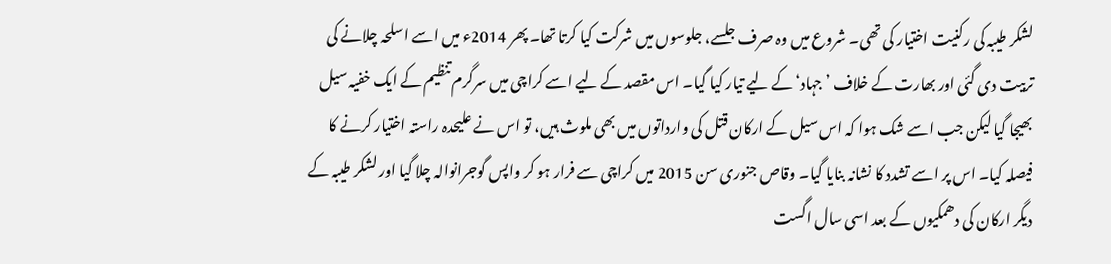لشکر طيبہ کی رکنيت اختيار کی تھی۔ شروع ميں وہ صرف جلسے، جلوسوں ميں شرکت کيا کرتا تھا۔ پھر 2014ء ميں اسے اسلحہ چلانے کی تربيت دی گئی اور بھارت کے خلاف ’جہاد‘ کے ليے تيار کيا گيا۔ اس مقصد کے ليے اسے کراچی ميں سرگرم تنظيم کے ايک خفيہ سيل بھيجا گيا ليکن جب اسے شک ہوا کہ اس سيل کے ارکان قتل کی وارداتوں ميں بھی ملوث ہيں، تو اس نے عليحدہ راستہ اختیار کرنے کا فيصلہ کيا۔ اس پر اسے تشدد کا نشانہ بنايا گيا۔ وقاص جنوری سن 2015 ميں کراچی سے فرار ہو کر واپس گوجرانوالہ چلا گيا اور لشکر طيبہ کے ديگر ارکان کی دھمکيوں کے بعد اسی سال اگست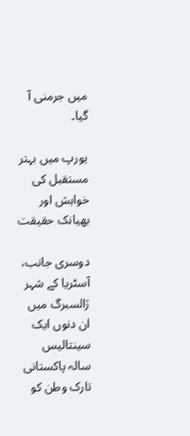ميں جرمنی آ گيا۔

يورپ ميں بہتر مستقبل کی خواہش اور بھيانک حقيقت

دوسری جانب، آسٹريا کے شہر ژالسبرگ ميں ان دنوں ايک سينتاليس سالہ پاکستانی تارک وطن کو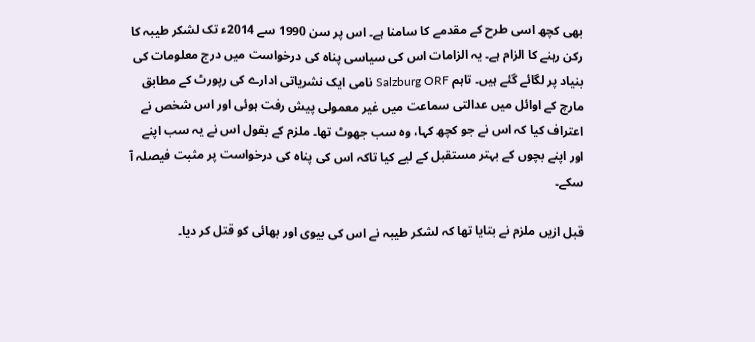بھی کچھ اسی طرح کے مقدمے کا سامنا ہے۔ اس پر سن 1990 سے 2014ء تک لشکر طيبہ کا رکن رہنے کا الزام ہے۔ يہ الزامات اس کی سياسی پناہ کی درخواست ميں درج معلومات کی بنياد پر لگائے گئے ہيں۔ تاہم Salzburg ORF نامی ايک نشرياتی ادارے کی رپورٹ کے مطابق مارچ کے اوائل ميں عدالتی سماعت ميں غير معمولی پيش رفت ہوئی اور اس شخص نے اعتراف کيا کہ اس نے جو کچھ کہا، وہ سب جھوٹ تھا۔ ملزم کے بقول اس نے يہ سب اپنے اور اپنے بچوں کے بہتر مستقبل کے ليے کيا تاکہ اس کی پناہ کی درخواست پر مثبت فيصلہ آ سکے۔

قبل ازيں ملزم نے بتايا تھا کہ لشکر طيبہ نے اس کی بيوی اور بھائی کو قتل کر ديا۔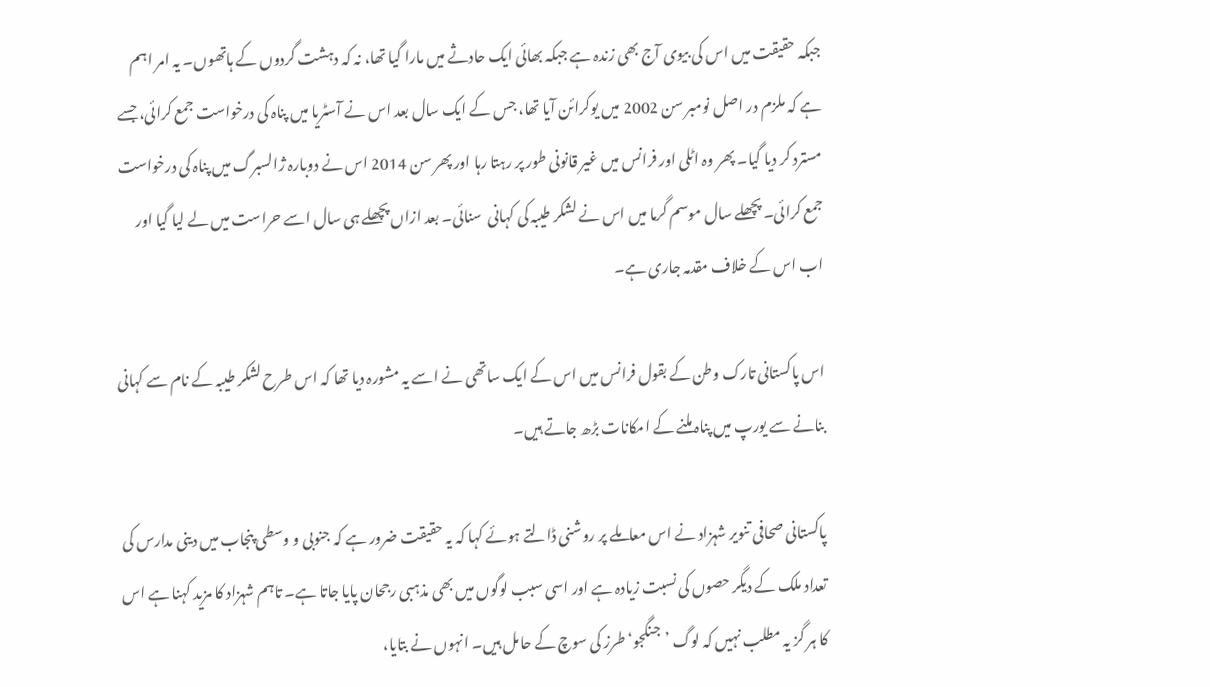جبکہ حقيقت میں اس کی بيوی آج بھی زندہ ہے جبکہ بھائی ايک حادثے ميں مارا گيا تھا، نہ کہ دہشت گردوں کے ہاتھوں۔ يہ امر اہم ہے کہ ملزم در اصل نومبر سن 2002 ميں يوکرائن آیا تھا، جس کے ايک سال بعد اس نے آسٹريا ميں پناہ کی درخواست جمع کرائی، جسے مسترد کر ديا گيا۔ پھر وہ اٹلی اور فرانس ميں غير قانونی طور پر رہتا رہا اور پھر سن 2014 اس نے دوبارہ ژالسبرگ ميں پناہ کی درخواست جمع کرائی۔ پچھلے سال موسم گرما ميں اس نے لشکر طيبہ کی کہانی  سنائی۔ بعد ازاں پچھلے ہی سال اسے حراست ميں لے ليا گيا اور اب اس کے خلاف مقدمہ جاری ہے۔

اس پاکستانی تارک وطن کے بقول فرانس میں اس کے ايک ساتھی نے اسے يہ مشورہ ديا تھا کہ اس طرح لشکر طيبہ کے نام سے کہانی بنانے سے يورپ ميں پناہ ملنے کے امکانات بڑھ جاتے ہيں۔

پاکستانی صحافی تنوير شہزاد نے اس معاملے پر روشنی ڈالتے ہوئے کہا کہ يہ حقيقت ضرور ہے کہ جنوبی و وسطی پنجاب ميں دينی مدارس کی تعداد ملک کے ديگر حصوں کی نسبت زيادہ ہے اور اسی سبب لوگوں ميں بھی مذہبی رجحان پايا جاتا ہے۔ تاہم شہزاد کا مزيد کہنا ہے اس کا ہر گز يہ مطلب نہيں کہ لوگ ’جنگجو‘ طرز کی سوچ کے حامل ہيں۔ انہوں نے بتايا،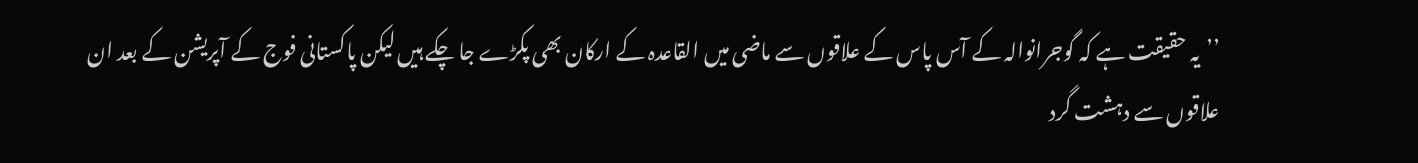’’يہ حقيقت ہے کہ گوجرانوالہ کے آس پاس کے علاقوں سے ماضی ميں القاعدہ کے ارکان بھی پکڑے جا چکے ہيں ليکن پاکستانی فوج کے آپريشن کے بعد ان علاقوں سے دہشت گرد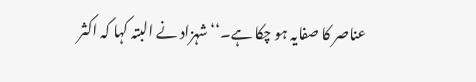عناصر کا صفايہ ہو چکا ہے۔‘‘ شہزاد نے البتہ کہا کہ اکثر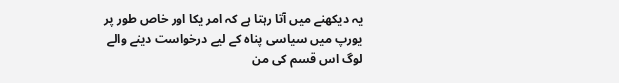يہ ديکھنے ميں آتا رہتا ہے کہ امر يکا اور خاص طور پر يورپ ميں سياسی پناہ کے ليے درخواست دينے والے لوگ اس قسم کی من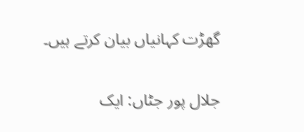گھڑت کہانياں بيان کرتے ہيں۔

جلال پور جٹاں: ایک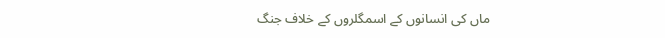ماں کی انسانوں کے اسمگلروں کے خلاف جنگ